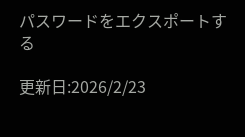パスワードをエクスポートする

更新日:2026/2/23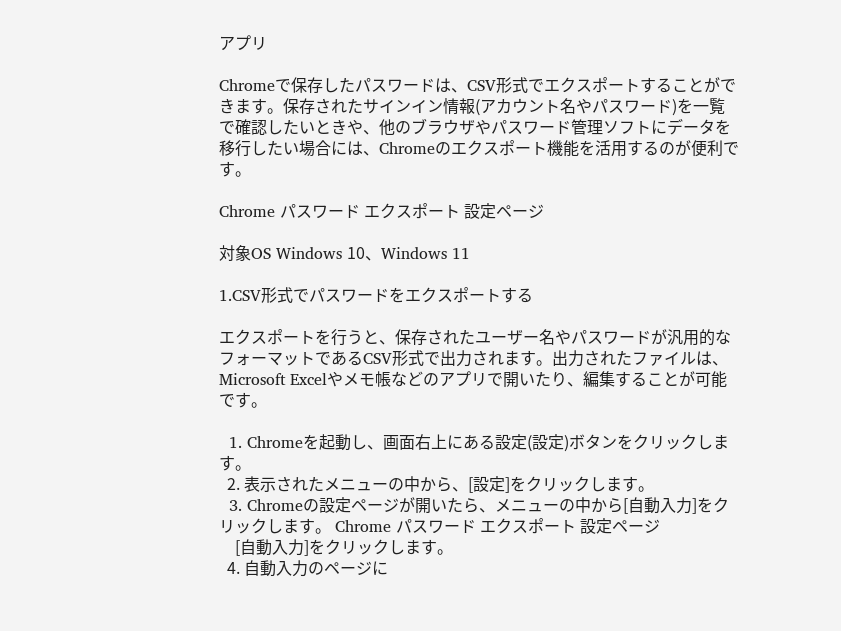アプリ

Chromeで保存したパスワードは、CSV形式でエクスポートすることができます。保存されたサインイン情報(アカウント名やパスワード)を一覧で確認したいときや、他のブラウザやパスワード管理ソフトにデータを移行したい場合には、Chromeのエクスポート機能を活用するのが便利です。

Chrome パスワード エクスポート 設定ページ

対象OS Windows 10、Windows 11

1.CSV形式でパスワードをエクスポートする

エクスポートを行うと、保存されたユーザー名やパスワードが汎用的なフォーマットであるCSV形式で出力されます。出力されたファイルは、Microsoft Excelやメモ帳などのアプリで開いたり、編集することが可能です。

  1. Chromeを起動し、画面右上にある設定(設定)ボタンをクリックします。
  2. 表示されたメニューの中から、[設定]をクリックします。
  3. Chromeの設定ページが開いたら、メニューの中から[自動入力]をクリックします。 Chrome パスワード エクスポート 設定ページ
    [自動入力]をクリックします。
  4. 自動入力のページに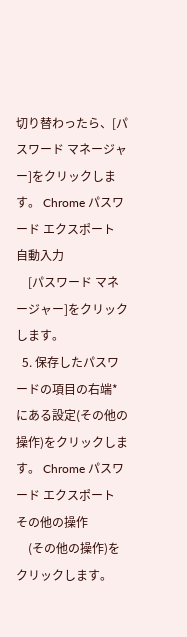切り替わったら、[パスワード マネージャー]をクリックします。 Chrome パスワード エクスポート 自動入力
    [パスワード マネージャー]をクリックします。
  5. 保存したパスワードの項目の右端*にある設定(その他の操作)をクリックします。 Chrome パスワード エクスポート その他の操作
    (その他の操作)をクリックします。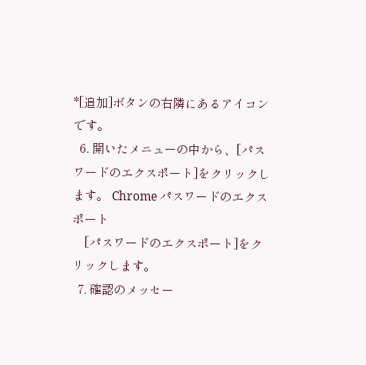*[追加]ボタンの右隣にあるアイコンです。
  6. 開いたメニューの中から、[パスワードのエクスポート]をクリックします。 Chrome パスワードのエクスポート
    [パスワードのエクスポート]をクリックします。
  7. 確認のメッセー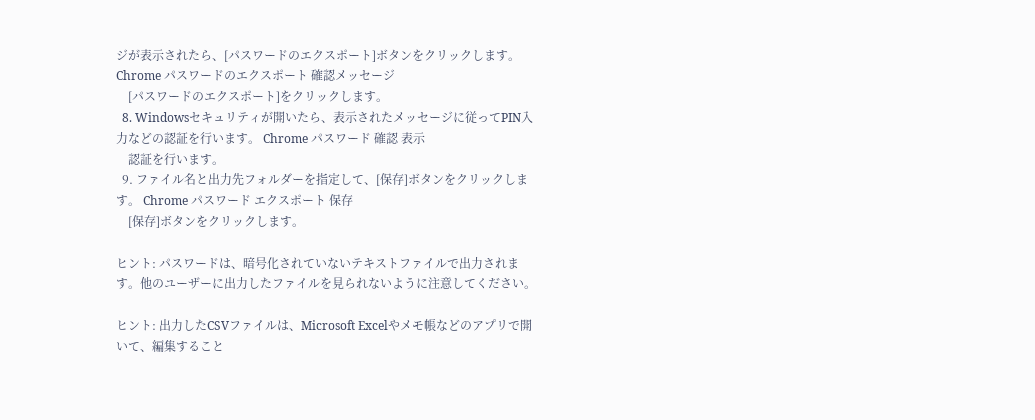ジが表示されたら、[パスワードのエクスポート]ボタンをクリックします。 Chrome パスワードのエクスポート 確認メッセージ
    [パスワードのエクスポート]をクリックします。
  8. Windowsセキュリティが開いたら、表示されたメッセージに従ってPIN入力などの認証を行います。 Chrome パスワード 確認 表示
    認証を行います。
  9. ファイル名と出力先フォルダーを指定して、[保存]ボタンをクリックします。 Chrome パスワード エクスポート 保存
    [保存]ボタンをクリックします。

ヒント: パスワードは、暗号化されていないテキストファイルで出力されます。他のユーザーに出力したファイルを見られないように注意してください。

ヒント: 出力したCSVファイルは、Microsoft Excelやメモ帳などのアプリで開いて、編集すること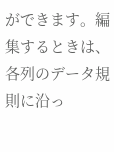ができます。編集するときは、各列のデータ規則に沿っ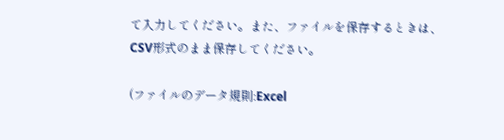て入力してください。また、ファイルを保存するときは、CSV形式のまま保存してください。

(ファイルのデータ規則:Excel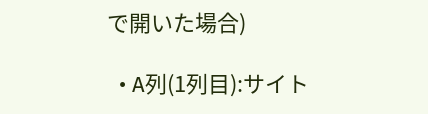で開いた場合)

  • A列(1列目):サイト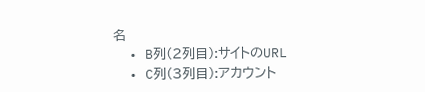名
  • B列(2列目):サイトのURL
  • C列(3列目):アカウント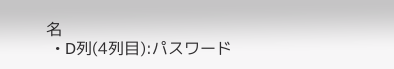名
  • D列(4列目):パスワード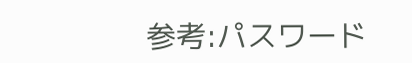参考:パスワード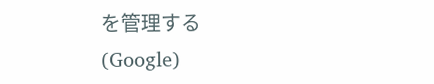を管理する(Google)